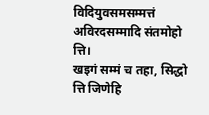विदियुवसमसम्मत्तं अविरदसम्मादि संतमोहो त्ति।
खइगं सम्मं च तहा, सिद्धो त्ति जिणेहि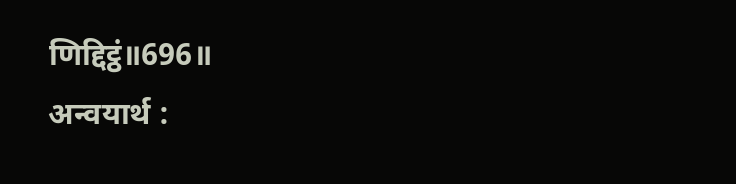णिद्दिट्ठं॥696॥
अन्वयार्थ :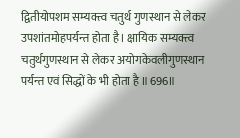द्वितीयोपशम सम्यक्त्व चतुर्थ गुणस्थान से लेकर उपशांतमोहपर्यन्त होता है। क्षायिक सम्यक्त्व चतुर्थगुणस्थान से लेकर अयोगकेवलीगुणस्थान पर्यन्त एवं सिद्धों के भी होता है ॥696॥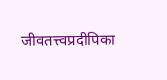जीवतत्त्वप्रदीपिका